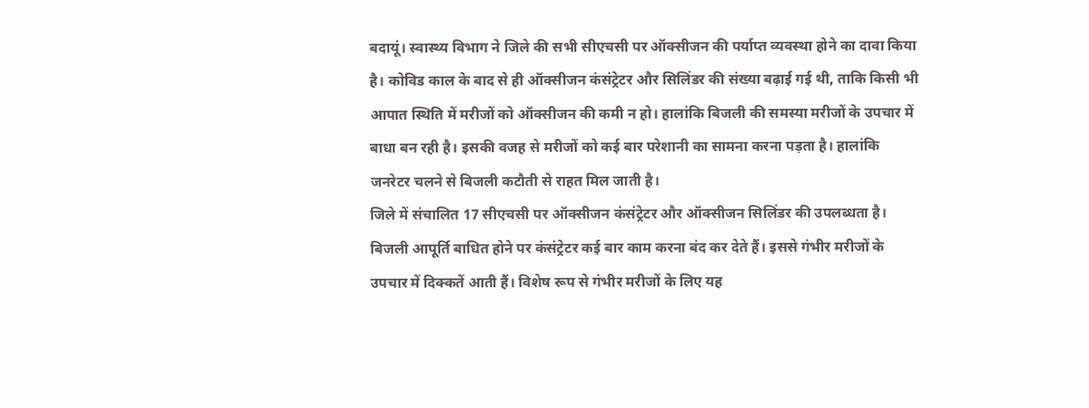बदायूं। स्वास्थ्य विभाग ने जिले की सभी सीएचसी पर ऑक्सीजन की पर्याप्त व्यवस्था होने का दावा किया है। कोविड काल के बाद से ही ऑक्सीजन कंसंट्रेटर और सिलिंडर की संख्या बढ़ाई गई थी, ताकि किसी भी आपात स्थिति में मरीजों को ऑक्सीजन की कमी न हो। हालांकि बिजली की समस्या मरीजों के उपचार में बाधा बन रही है। इसकी वजह से मरीजों को कई बार परेशानी का सामना करना पड़ता है। हालांकि जनरेटर चलने से बिजली कटौती से राहत मिल जाती है।
जिले में संचालित 17 सीएचसी पर ऑक्सीजन कंसंट्रेटर और ऑक्सीजन सिलिंडर की उपलब्धता है। बिजली आपूर्ति बाधित होने पर कंसंट्रेटर कई बार काम करना बंद कर देते हैं। इससे गंभीर मरीजों के उपचार में दिक्कतें आती हैं। विशेष रूप से गंभीर मरीजों के लिए यह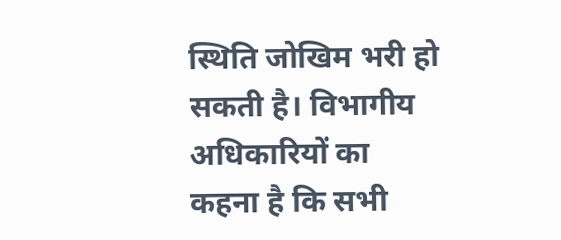स्थिति जोखिम भरी हो सकती है। विभागीय अधिकारियों का कहना है कि सभी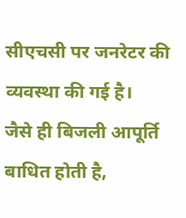सीएचसी पर जनरेटर की व्यवस्था की गई है।
जैसे ही बिजली आपूर्ति बाधित होती है,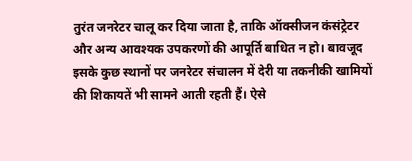तुरंत जनरेटर चालू कर दिया जाता है, ताकि ऑक्सीजन कंसंट्रेटर और अन्य आवश्यक उपकरणों की आपूर्ति बाधित न हो। बावजूद इसके कुछ स्थानों पर जनरेटर संचालन में देरी या तकनीकी खामियों की शिकायतें भी सामने आती रहती हैं। ऐसे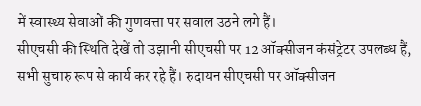में स्वास्थ्य सेवाओं की गुणवत्ता पर सवाल उठने लगे हैं।
सीएचसी की स्थिति देखें तो उझानी सीएचसी पर 12 ऑक्सीजन कंसंट्रेटर उपलब्ध हैं, सभी सुचारु रूप से कार्य कर रहे हैं। रुदायन सीएचसी पर ऑक्सीजन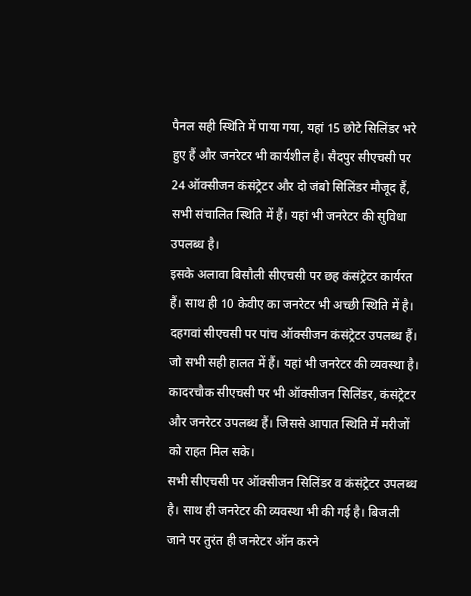पैनल सही स्थिति में पाया गया, यहां 15 छोटे सिलिंडर भरे हुए हैं और जनरेटर भी कार्यशील है। सैदपुर सीएचसी पर 24 ऑक्सीजन कंसंट्रेटर और दो जंबो सिलिंडर मौजूद हैं, सभी संचालित स्थिति में हैं। यहां भी जनरेटर की सुविधा उपलब्ध है।
इसके अलावा बिसौली सीएचसी पर छह कंसंट्रेटर कार्यरत हैं। साथ ही 10 केवीए का जनरेटर भी अच्छी स्थिति में है। दहगवां सीएचसी पर पांच ऑक्सीजन कंसंट्रेटर उपलब्ध हैं। जो सभी सही हालत में हैं। यहां भी जनरेटर की व्यवस्था है। कादरचौक सीएचसी पर भी ऑक्सीजन सिलिंडर, कंसंट्रेटर और जनरेटर उपलब्ध हैं। जिससे आपात स्थिति में मरीजों को राहत मिल सके।
सभी सीएचसी पर ऑक्सीजन सिलिंडर व कंसंट्रेटर उपलब्ध है। साथ ही जनरेटर की व्यवस्था भी की गई है। बिजली जाने पर तुरंत ही जनरेटर ऑन करने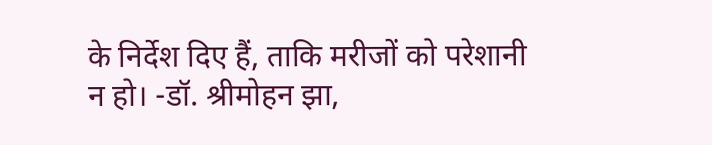के निर्देश दिए हैं, ताकि मरीजों को परेशानी न हो। -डॉ. श्रीमोहन झा,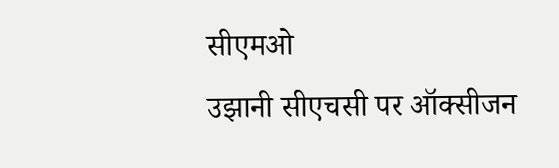सीएमओ
उझानी सीएचसी पर ऑक्सीजन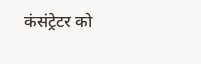कंसंट्रेटर को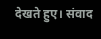देखते हुए। संवाद